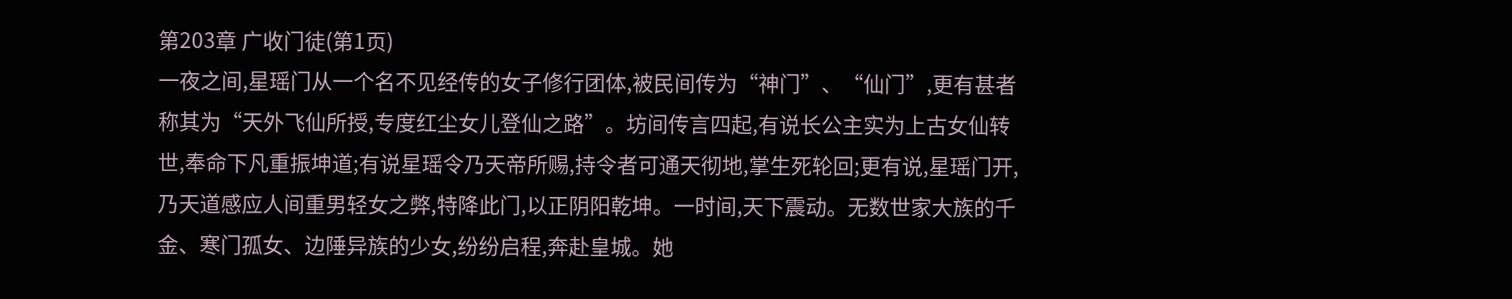第203章 广收门徒(第1页)
一夜之间,星瑶门从一个名不见经传的女子修行团体,被民间传为“神门”、“仙门”,更有甚者称其为“天外飞仙所授,专度红尘女儿登仙之路”。坊间传言四起,有说长公主实为上古女仙转世,奉命下凡重振坤道;有说星瑶令乃天帝所赐,持令者可通天彻地,掌生死轮回;更有说,星瑶门开,乃天道感应人间重男轻女之弊,特降此门,以正阴阳乾坤。一时间,天下震动。无数世家大族的千金、寒门孤女、边陲异族的少女,纷纷启程,奔赴皇城。她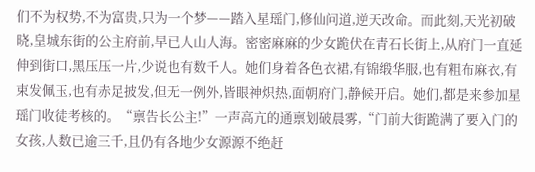们不为权势,不为富贵,只为一个梦——踏入星瑶门,修仙问道,逆天改命。而此刻,天光初破晓,皇城东街的公主府前,早已人山人海。密密麻麻的少女跪伏在青石长街上,从府门一直延伸到街口,黑压压一片,少说也有数千人。她们身着各色衣裙,有锦缎华服,也有粗布麻衣,有束发佩玉,也有赤足披发,但无一例外,皆眼神炽热,面朝府门,静候开启。她们,都是来参加星瑶门收徒考核的。“禀告长公主!”一声高亢的通禀划破晨雾,“门前大街跪满了要入门的女孩,人数已逾三千,且仍有各地少女源源不绝赶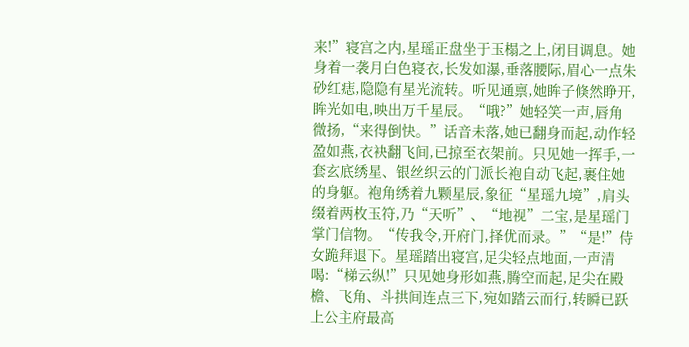来!”寝宫之内,星瑶正盘坐于玉榻之上,闭目调息。她身着一袭月白色寝衣,长发如瀑,垂落腰际,眉心一点朱砂红痣,隐隐有星光流转。听见通禀,她眸子倏然睁开,眸光如电,映出万千星辰。“哦?”她轻笑一声,唇角微扬,“来得倒快。”话音未落,她已翻身而起,动作轻盈如燕,衣袂翻飞间,已掠至衣架前。只见她一挥手,一套玄底绣星、银丝织云的门派长袍自动飞起,裹住她的身躯。袍角绣着九颗星辰,象征“星瑶九境”,肩头缀着两枚玉符,乃“天听”、“地视”二宝,是星瑶门掌门信物。“传我令,开府门,择优而录。”“是!”侍女跪拜退下。星瑶踏出寝宫,足尖轻点地面,一声清喝:“梯云纵!”只见她身形如燕,腾空而起,足尖在殿檐、飞角、斗拱间连点三下,宛如踏云而行,转瞬已跃上公主府最高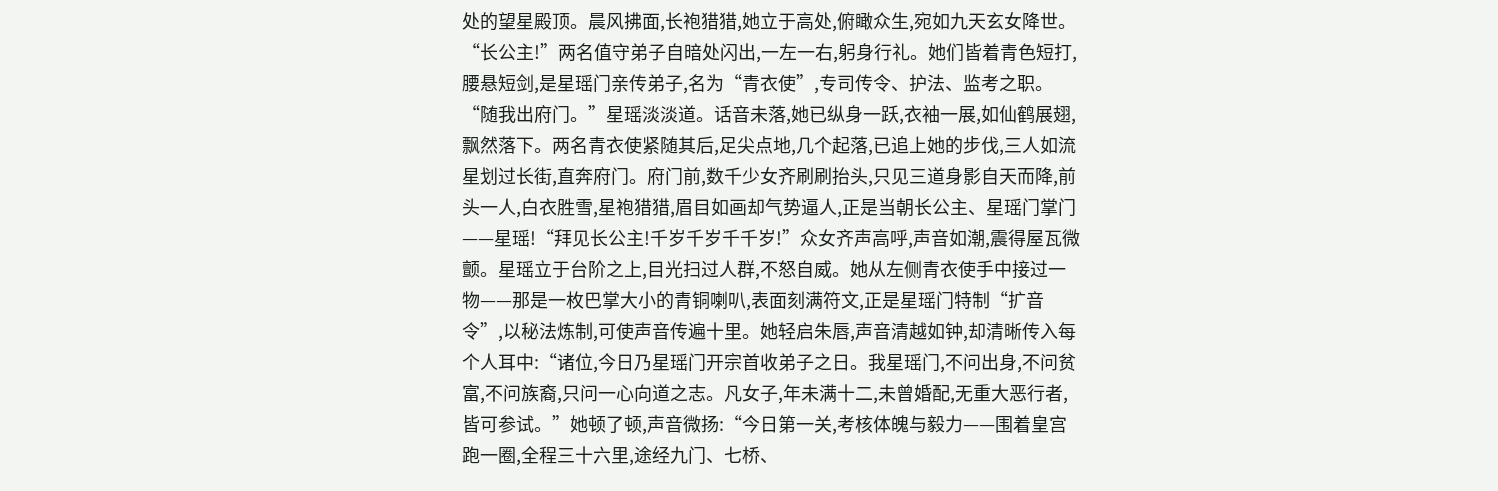处的望星殿顶。晨风拂面,长袍猎猎,她立于高处,俯瞰众生,宛如九天玄女降世。“长公主!”两名值守弟子自暗处闪出,一左一右,躬身行礼。她们皆着青色短打,腰悬短剑,是星瑶门亲传弟子,名为“青衣使”,专司传令、护法、监考之职。“随我出府门。”星瑶淡淡道。话音未落,她已纵身一跃,衣袖一展,如仙鹤展翅,飘然落下。两名青衣使紧随其后,足尖点地,几个起落,已追上她的步伐,三人如流星划过长街,直奔府门。府门前,数千少女齐刷刷抬头,只见三道身影自天而降,前头一人,白衣胜雪,星袍猎猎,眉目如画却气势逼人,正是当朝长公主、星瑶门掌门——星瑶!“拜见长公主!千岁千岁千千岁!”众女齐声高呼,声音如潮,震得屋瓦微颤。星瑶立于台阶之上,目光扫过人群,不怒自威。她从左侧青衣使手中接过一物——那是一枚巴掌大小的青铜喇叭,表面刻满符文,正是星瑶门特制“扩音令”,以秘法炼制,可使声音传遍十里。她轻启朱唇,声音清越如钟,却清晰传入每个人耳中:“诸位,今日乃星瑶门开宗首收弟子之日。我星瑶门,不问出身,不问贫富,不问族裔,只问一心向道之志。凡女子,年未满十二,未曾婚配,无重大恶行者,皆可参试。”她顿了顿,声音微扬:“今日第一关,考核体魄与毅力——围着皇宫跑一圈,全程三十六里,途经九门、七桥、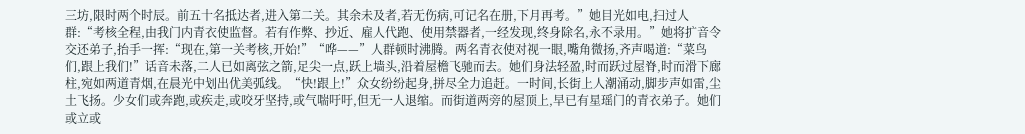三坊,限时两个时辰。前五十名抵达者,进入第二关。其余未及者,若无伤病,可记名在册,下月再考。”她目光如电,扫过人群:“考核全程,由我门内青衣使监督。若有作弊、抄近、雇人代跑、使用禁器者,一经发现,终身除名,永不录用。”她将扩音令交还弟子,抬手一挥:“现在,第一关考核,开始!”“哗——”人群顿时沸腾。两名青衣使对视一眼,嘴角微扬,齐声喝道:“菜鸟们,跟上我们!”话音未落,二人已如离弦之箭,足尖一点,跃上墙头,沿着屋檐飞驰而去。她们身法轻盈,时而跃过屋脊,时而滑下廊柱,宛如两道青烟,在晨光中划出优美弧线。“快!跟上!”众女纷纷起身,拼尽全力追赶。一时间,长街上人潮涌动,脚步声如雷,尘土飞扬。少女们或奔跑,或疾走,或咬牙坚持,或气喘吁吁,但无一人退缩。而街道两旁的屋顶上,早已有星瑶门的青衣弟子。她们或立或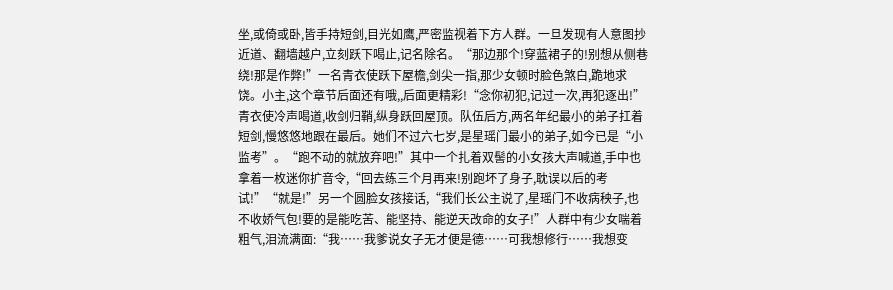坐,或倚或卧,皆手持短剑,目光如鹰,严密监视着下方人群。一旦发现有人意图抄近道、翻墙越户,立刻跃下喝止,记名除名。“那边那个!穿蓝裙子的!别想从侧巷绕!那是作弊!”一名青衣使跃下屋檐,剑尖一指,那少女顿时脸色煞白,跪地求饶。小主,这个章节后面还有哦,,后面更精彩!“念你初犯,记过一次,再犯逐出!”青衣使冷声喝道,收剑归鞘,纵身跃回屋顶。队伍后方,两名年纪最小的弟子扛着短剑,慢悠悠地跟在最后。她们不过六七岁,是星瑶门最小的弟子,如今已是“小监考”。“跑不动的就放弃吧!”其中一个扎着双髻的小女孩大声喊道,手中也拿着一枚迷你扩音令,“回去练三个月再来!别跑坏了身子,耽误以后的考试!”“就是!”另一个圆脸女孩接话,“我们长公主说了,星瑶门不收病秧子,也不收娇气包!要的是能吃苦、能坚持、能逆天改命的女子!”人群中有少女喘着粗气,泪流满面:“我……我爹说女子无才便是德……可我想修行……我想变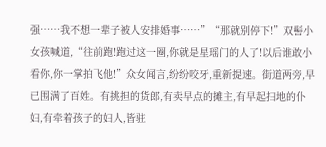强……我不想一辈子被人安排婚事……”“那就别停下!”双髻小女孩喊道,“往前跑!跑过这一圈,你就是星瑶门的人了!以后谁敢小看你,你一掌拍飞他!”众女闻言,纷纷咬牙,重新提速。街道两旁,早已围满了百姓。有挑担的货郎,有卖早点的摊主,有早起扫地的仆妇,有牵着孩子的妇人,皆驻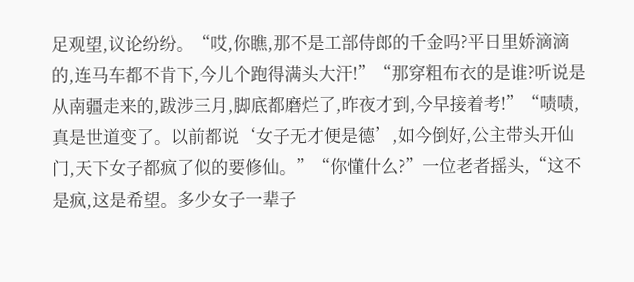足观望,议论纷纷。“哎,你瞧,那不是工部侍郎的千金吗?平日里娇滴滴的,连马车都不肯下,今儿个跑得满头大汗!”“那穿粗布衣的是谁?听说是从南疆走来的,跋涉三月,脚底都磨烂了,昨夜才到,今早接着考!”“啧啧,真是世道变了。以前都说‘女子无才便是德’,如今倒好,公主带头开仙门,天下女子都疯了似的要修仙。”“你懂什么?”一位老者摇头,“这不是疯,这是希望。多少女子一辈子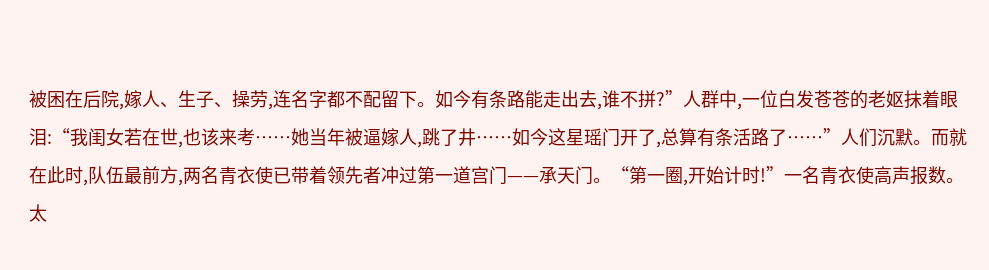被困在后院,嫁人、生子、操劳,连名字都不配留下。如今有条路能走出去,谁不拼?”人群中,一位白发苍苍的老妪抹着眼泪:“我闺女若在世,也该来考……她当年被逼嫁人,跳了井……如今这星瑶门开了,总算有条活路了……”人们沉默。而就在此时,队伍最前方,两名青衣使已带着领先者冲过第一道宫门——承天门。“第一圈,开始计时!”一名青衣使高声报数。太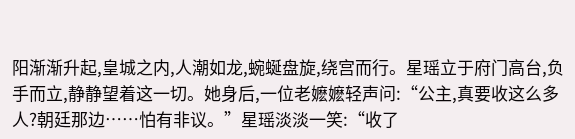阳渐渐升起,皇城之内,人潮如龙,蜿蜒盘旋,绕宫而行。星瑶立于府门高台,负手而立,静静望着这一切。她身后,一位老嬷嬷轻声问:“公主,真要收这么多人?朝廷那边……怕有非议。”星瑶淡淡一笑:“收了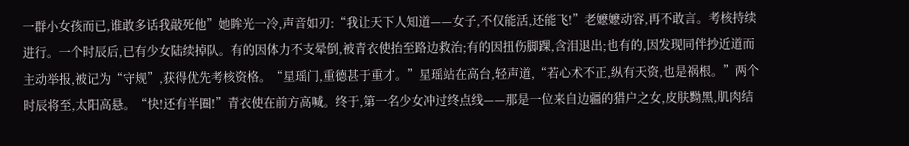一群小女孩而已,谁敢多话我敲死他”她眸光一冷,声音如刃:“我让天下人知道——女子,不仅能活,还能飞!”老嬷嬷动容,再不敢言。考核持续进行。一个时辰后,已有少女陆续掉队。有的因体力不支晕倒,被青衣使抬至路边救治;有的因扭伤脚踝,含泪退出;也有的,因发现同伴抄近道而主动举报,被记为“守规”,获得优先考核资格。“星瑶门,重德甚于重才。”星瑶站在高台,轻声道,“若心术不正,纵有天资,也是祸根。”两个时辰将至,太阳高悬。“快!还有半圈!”青衣使在前方高喊。终于,第一名少女冲过终点线——那是一位来自边疆的猎户之女,皮肤黝黑,肌肉结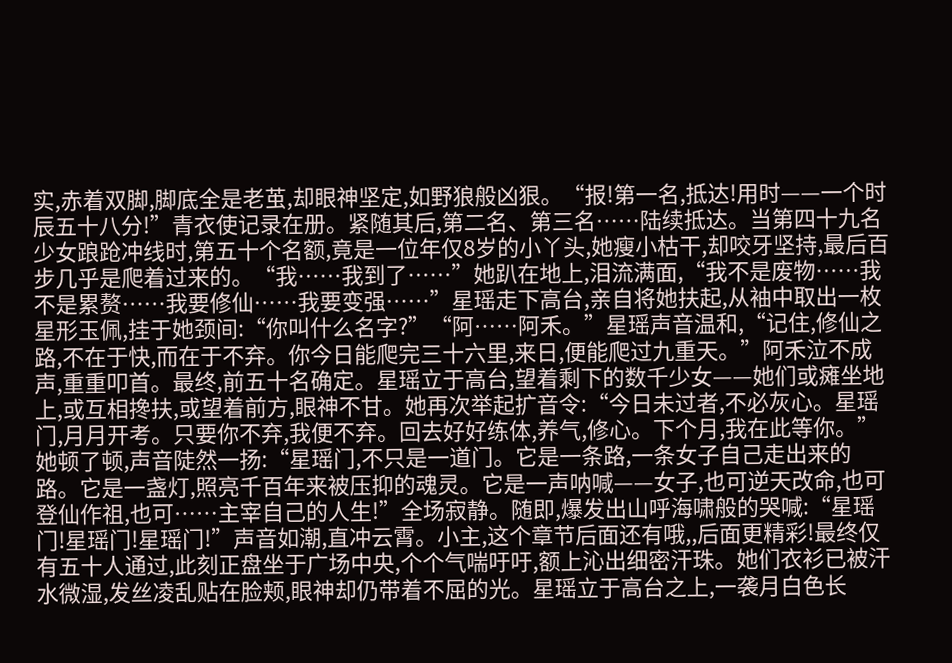实,赤着双脚,脚底全是老茧,却眼神坚定,如野狼般凶狠。“报!第一名,抵达!用时——一个时辰五十八分!”青衣使记录在册。紧随其后,第二名、第三名……陆续抵达。当第四十九名少女踉跄冲线时,第五十个名额,竟是一位年仅8岁的小丫头,她瘦小枯干,却咬牙坚持,最后百步几乎是爬着过来的。“我……我到了……”她趴在地上,泪流满面,“我不是废物……我不是累赘……我要修仙……我要变强……”星瑶走下高台,亲自将她扶起,从袖中取出一枚星形玉佩,挂于她颈间:“你叫什么名字?”“阿……阿禾。”星瑶声音温和,“记住,修仙之路,不在于快,而在于不弃。你今日能爬完三十六里,来日,便能爬过九重天。”阿禾泣不成声,重重叩首。最终,前五十名确定。星瑶立于高台,望着剩下的数千少女——她们或瘫坐地上,或互相搀扶,或望着前方,眼神不甘。她再次举起扩音令:“今日未过者,不必灰心。星瑶门,月月开考。只要你不弃,我便不弃。回去好好练体,养气,修心。下个月,我在此等你。”她顿了顿,声音陡然一扬:“星瑶门,不只是一道门。它是一条路,一条女子自己走出来的路。它是一盏灯,照亮千百年来被压抑的魂灵。它是一声呐喊——女子,也可逆天改命,也可登仙作祖,也可……主宰自己的人生!”全场寂静。随即,爆发出山呼海啸般的哭喊:“星瑶门!星瑶门!星瑶门!”声音如潮,直冲云霄。小主,这个章节后面还有哦,,后面更精彩!最终仅有五十人通过,此刻正盘坐于广场中央,个个气喘吁吁,额上沁出细密汗珠。她们衣衫已被汗水微湿,发丝凌乱贴在脸颊,眼神却仍带着不屈的光。星瑶立于高台之上,一袭月白色长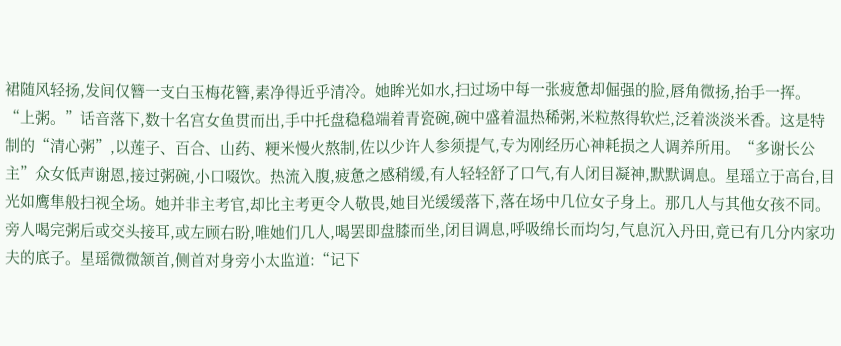裙随风轻扬,发间仅簪一支白玉梅花簪,素净得近乎清冷。她眸光如水,扫过场中每一张疲惫却倔强的脸,唇角微扬,抬手一挥。“上粥。”话音落下,数十名宫女鱼贯而出,手中托盘稳稳端着青瓷碗,碗中盛着温热稀粥,米粒熬得软烂,泛着淡淡米香。这是特制的“清心粥”,以莲子、百合、山药、粳米慢火熬制,佐以少许人参须提气,专为刚经历心神耗损之人调养所用。“多谢长公主”众女低声谢恩,接过粥碗,小口啜饮。热流入腹,疲惫之感稍缓,有人轻轻舒了口气,有人闭目凝神,默默调息。星瑶立于高台,目光如鹰隼般扫视全场。她并非主考官,却比主考更令人敬畏,她目光缓缓落下,落在场中几位女子身上。那几人与其他女孩不同。旁人喝完粥后或交头接耳,或左顾右盼,唯她们几人,喝罢即盘膝而坐,闭目调息,呼吸绵长而均匀,气息沉入丹田,竟已有几分内家功夫的底子。星瑶微微颔首,侧首对身旁小太监道:“记下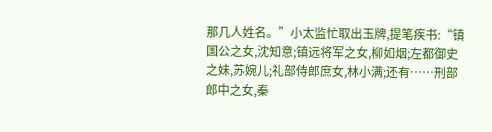那几人姓名。”小太监忙取出玉牌,提笔疾书:“镇国公之女,沈知意;镇远将军之女,柳如烟;左都御史之妹,苏婉儿;礼部侍郎庶女,林小满;还有……刑部郎中之女,秦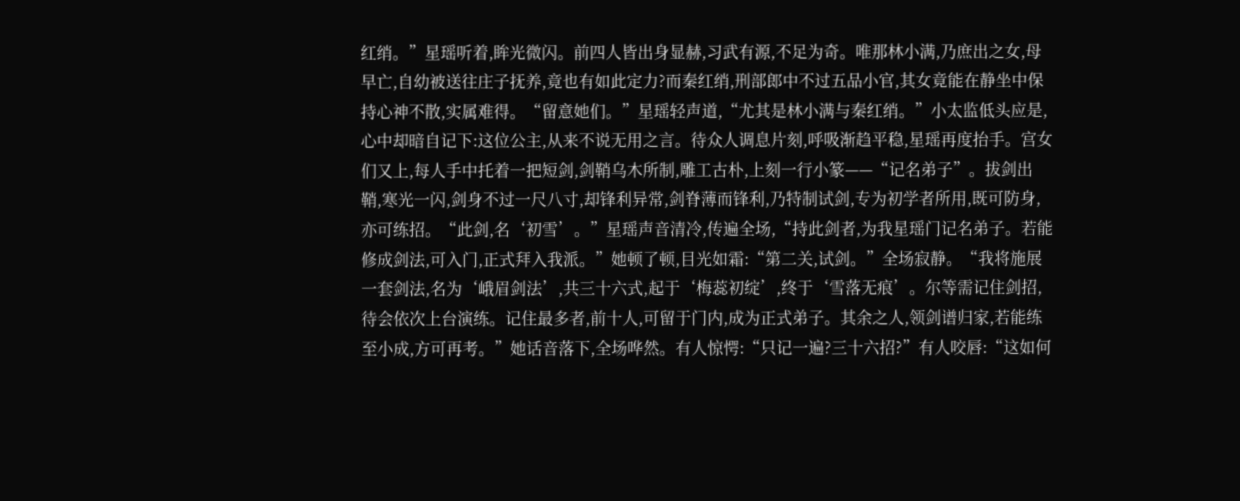红绡。”星瑶听着,眸光微闪。前四人皆出身显赫,习武有源,不足为奇。唯那林小满,乃庶出之女,母早亡,自幼被送往庄子抚养,竟也有如此定力?而秦红绡,刑部郎中不过五品小官,其女竟能在静坐中保持心神不散,实属难得。“留意她们。”星瑶轻声道,“尤其是林小满与秦红绡。”小太监低头应是,心中却暗自记下:这位公主,从来不说无用之言。待众人调息片刻,呼吸渐趋平稳,星瑶再度抬手。宫女们又上,每人手中托着一把短剑,剑鞘乌木所制,雕工古朴,上刻一行小篆——“记名弟子”。拔剑出鞘,寒光一闪,剑身不过一尺八寸,却锋利异常,剑脊薄而锋利,乃特制试剑,专为初学者所用,既可防身,亦可练招。“此剑,名‘初雪’。”星瑶声音清冷,传遍全场,“持此剑者,为我星瑶门记名弟子。若能修成剑法,可入门,正式拜入我派。”她顿了顿,目光如霜:“第二关,试剑。”全场寂静。“我将施展一套剑法,名为‘峨眉剑法’,共三十六式,起于‘梅蕊初绽’,终于‘雪落无痕’。尔等需记住剑招,待会依次上台演练。记住最多者,前十人,可留于门内,成为正式弟子。其余之人,领剑谱归家,若能练至小成,方可再考。”她话音落下,全场哗然。有人惊愕:“只记一遍?三十六招?”有人咬唇:“这如何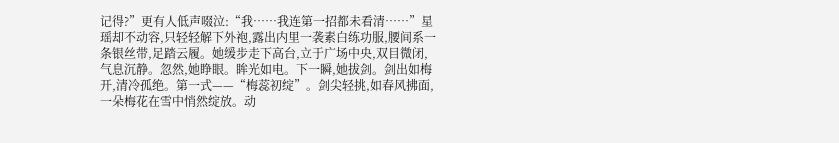记得?”更有人低声啜泣:“我……我连第一招都未看清……”星瑶却不动容,只轻轻解下外袍,露出内里一袭素白练功服,腰间系一条银丝带,足踏云履。她缓步走下高台,立于广场中央,双目微闭,气息沉静。忽然,她睁眼。眸光如电。下一瞬,她拔剑。剑出如梅开,清冷孤绝。第一式——“梅蕊初绽”。剑尖轻挑,如春风拂面,一朵梅花在雪中悄然绽放。动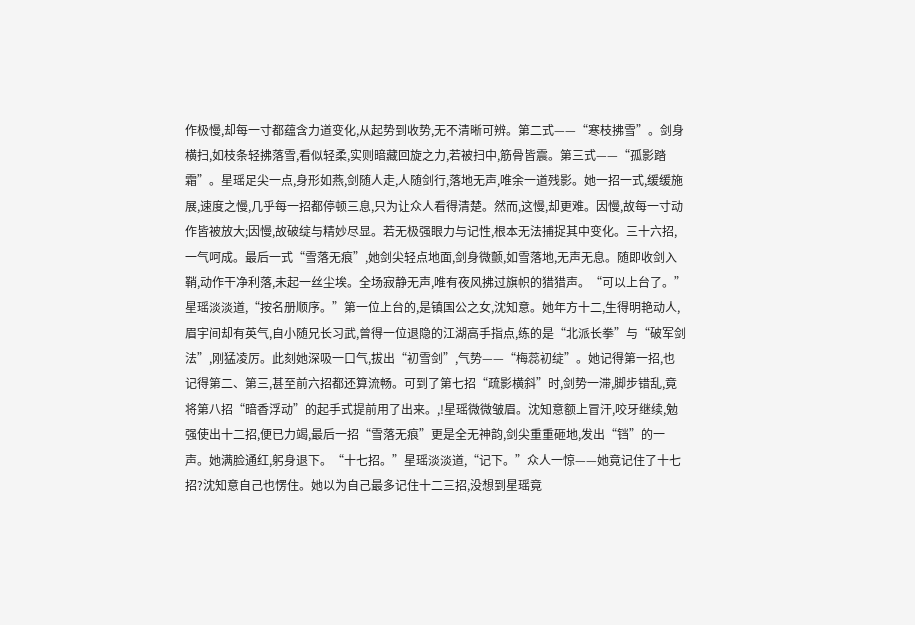作极慢,却每一寸都蕴含力道变化,从起势到收势,无不清晰可辨。第二式——“寒枝拂雪”。剑身横扫,如枝条轻拂落雪,看似轻柔,实则暗藏回旋之力,若被扫中,筋骨皆震。第三式——“孤影踏霜”。星瑶足尖一点,身形如燕,剑随人走,人随剑行,落地无声,唯余一道残影。她一招一式,缓缓施展,速度之慢,几乎每一招都停顿三息,只为让众人看得清楚。然而,这慢,却更难。因慢,故每一寸动作皆被放大;因慢,故破绽与精妙尽显。若无极强眼力与记性,根本无法捕捉其中变化。三十六招,一气呵成。最后一式“雪落无痕”,她剑尖轻点地面,剑身微颤,如雪落地,无声无息。随即收剑入鞘,动作干净利落,未起一丝尘埃。全场寂静无声,唯有夜风拂过旗帜的猎猎声。“可以上台了。”星瑶淡淡道,“按名册顺序。”第一位上台的,是镇国公之女,沈知意。她年方十二,生得明艳动人,眉宇间却有英气,自小随兄长习武,曾得一位退隐的江湖高手指点,练的是“北派长拳”与“破军剑法”,刚猛凌厉。此刻她深吸一口气,拔出“初雪剑”,气势——“梅蕊初绽”。她记得第一招,也记得第二、第三,甚至前六招都还算流畅。可到了第七招“疏影横斜”时,剑势一滞,脚步错乱,竟将第八招“暗香浮动”的起手式提前用了出来。,!星瑶微微皱眉。沈知意额上冒汗,咬牙继续,勉强使出十二招,便已力竭,最后一招“雪落无痕”更是全无神韵,剑尖重重砸地,发出“铛”的一声。她满脸通红,躬身退下。“十七招。”星瑶淡淡道,“记下。”众人一惊——她竟记住了十七招?沈知意自己也愣住。她以为自己最多记住十二三招,没想到星瑶竟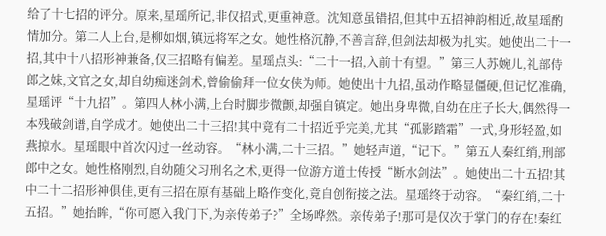给了十七招的评分。原来,星瑶所记,非仅招式,更重神意。沈知意虽错招,但其中五招神韵相近,故星瑶酌情加分。第二人上台,是柳如烟,镇远将军之女。她性格沉静,不善言辞,但剑法却极为扎实。她使出二十一招,其中十八招形神兼备,仅三招略有偏差。星瑶点头:“二十一招,入前十有望。”第三人苏婉儿,礼部侍郎之妹,文官之女,却自幼痴迷剑术,曾偷偷拜一位女侠为师。她使出十九招,虽动作略显僵硬,但记忆准确,星瑶评“十九招”。第四人林小满,上台时脚步微颤,却强自镇定。她出身卑微,自幼在庄子长大,偶然得一本残破剑谱,自学成才。她使出二十三招!其中竟有二十招近乎完美,尤其“孤影踏霜”一式,身形轻盈,如燕掠水。星瑶眼中首次闪过一丝动容。“林小满,二十三招。”她轻声道,“记下。”第五人秦红绡,刑部郎中之女。她性格刚烈,自幼随父习刑名之术,更得一位游方道士传授“断水剑法”。她使出二十五招!其中二十二招形神俱佳,更有三招在原有基础上略作变化,竟自创衔接之法。星瑶终于动容。“秦红绡,二十五招。”她抬眸,“你可愿入我门下,为亲传弟子?”全场哗然。亲传弟子!那可是仅次于掌门的存在!秦红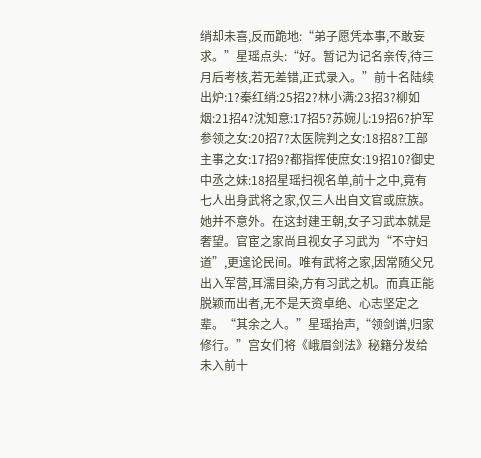绡却未喜,反而跪地:“弟子愿凭本事,不敢妄求。”星瑶点头:“好。暂记为记名亲传,待三月后考核,若无差错,正式录入。”前十名陆续出炉:1?秦红绡:25招2?林小满:23招3?柳如烟:21招4?沈知意:17招5?苏婉儿:19招6?护军参领之女:20招7?太医院判之女:18招8?工部主事之女:17招9?都指挥使庶女:19招10?御史中丞之妹:18招星瑶扫视名单,前十之中,竟有七人出身武将之家,仅三人出自文官或庶族。她并不意外。在这封建王朝,女子习武本就是奢望。官宦之家尚且视女子习武为“不守妇道”,更遑论民间。唯有武将之家,因常随父兄出入军营,耳濡目染,方有习武之机。而真正能脱颖而出者,无不是天资卓绝、心志坚定之辈。“其余之人。”星瑶抬声,“领剑谱,归家修行。”宫女们将《峨眉剑法》秘籍分发给未入前十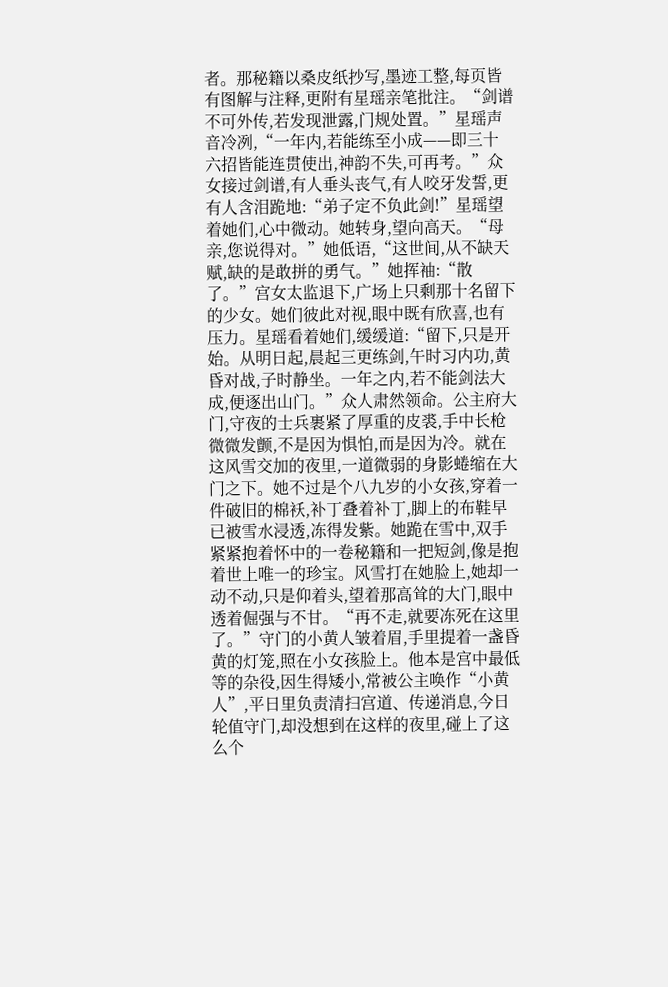者。那秘籍以桑皮纸抄写,墨迹工整,每页皆有图解与注释,更附有星瑶亲笔批注。“剑谱不可外传,若发现泄露,门规处置。”星瑶声音冷冽,“一年内,若能练至小成——即三十六招皆能连贯使出,神韵不失,可再考。”众女接过剑谱,有人垂头丧气,有人咬牙发誓,更有人含泪跪地:“弟子定不负此剑!”星瑶望着她们,心中微动。她转身,望向高天。“母亲,您说得对。”她低语,“这世间,从不缺天赋,缺的是敢拼的勇气。”她挥袖:“散了。”宫女太监退下,广场上只剩那十名留下的少女。她们彼此对视,眼中既有欣喜,也有压力。星瑶看着她们,缓缓道:“留下,只是开始。从明日起,晨起三更练剑,午时习内功,黄昏对战,子时静坐。一年之内,若不能剑法大成,便逐出山门。”众人肃然领命。公主府大门,守夜的士兵裹紧了厚重的皮裘,手中长枪微微发颤,不是因为惧怕,而是因为冷。就在这风雪交加的夜里,一道微弱的身影蜷缩在大门之下。她不过是个八九岁的小女孩,穿着一件破旧的棉袄,补丁叠着补丁,脚上的布鞋早已被雪水浸透,冻得发紫。她跪在雪中,双手紧紧抱着怀中的一卷秘籍和一把短剑,像是抱着世上唯一的珍宝。风雪打在她脸上,她却一动不动,只是仰着头,望着那高耸的大门,眼中透着倔强与不甘。“再不走,就要冻死在这里了。”守门的小黄人皱着眉,手里提着一盏昏黄的灯笼,照在小女孩脸上。他本是宫中最低等的杂役,因生得矮小,常被公主唤作“小黄人”,平日里负责清扫宫道、传递消息,今日轮值守门,却没想到在这样的夜里,碰上了这么个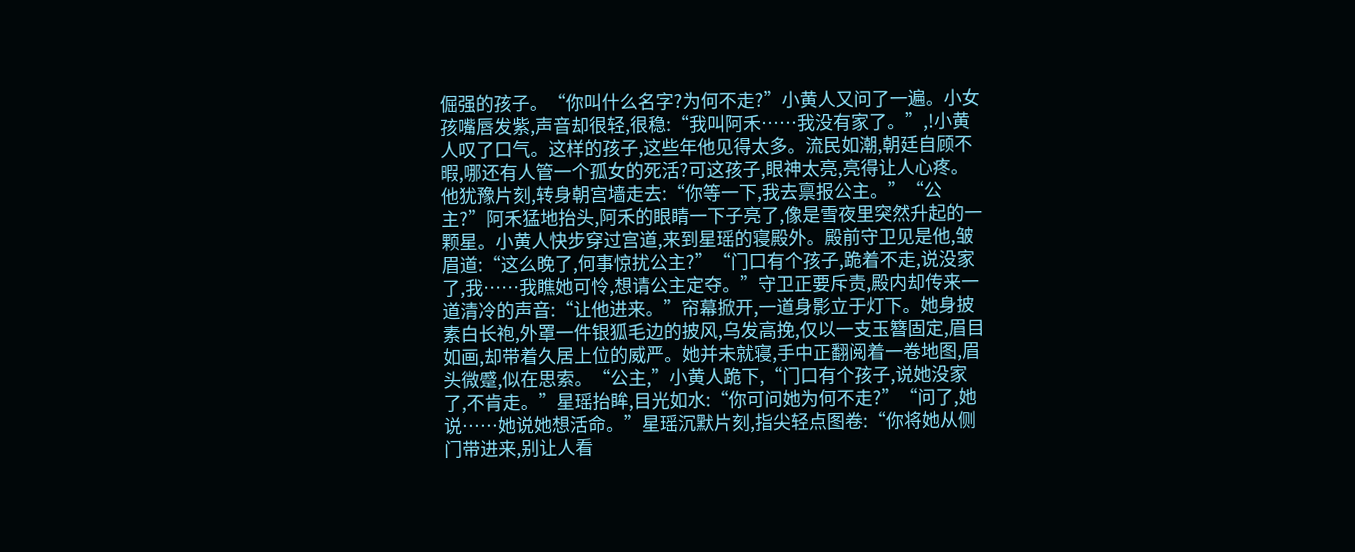倔强的孩子。“你叫什么名字?为何不走?”小黄人又问了一遍。小女孩嘴唇发紫,声音却很轻,很稳:“我叫阿禾……我没有家了。”,!小黄人叹了口气。这样的孩子,这些年他见得太多。流民如潮,朝廷自顾不暇,哪还有人管一个孤女的死活?可这孩子,眼神太亮,亮得让人心疼。他犹豫片刻,转身朝宫墙走去:“你等一下,我去禀报公主。”“公主?”阿禾猛地抬头,阿禾的眼睛一下子亮了,像是雪夜里突然升起的一颗星。小黄人快步穿过宫道,来到星瑶的寝殿外。殿前守卫见是他,皱眉道:“这么晚了,何事惊扰公主?”“门口有个孩子,跪着不走,说没家了,我……我瞧她可怜,想请公主定夺。”守卫正要斥责,殿内却传来一道清冷的声音:“让他进来。”帘幕掀开,一道身影立于灯下。她身披素白长袍,外罩一件银狐毛边的披风,乌发高挽,仅以一支玉簪固定,眉目如画,却带着久居上位的威严。她并未就寝,手中正翻阅着一卷地图,眉头微蹙,似在思索。“公主,”小黄人跪下,“门口有个孩子,说她没家了,不肯走。”星瑶抬眸,目光如水:“你可问她为何不走?”“问了,她说……她说她想活命。”星瑶沉默片刻,指尖轻点图卷:“你将她从侧门带进来,别让人看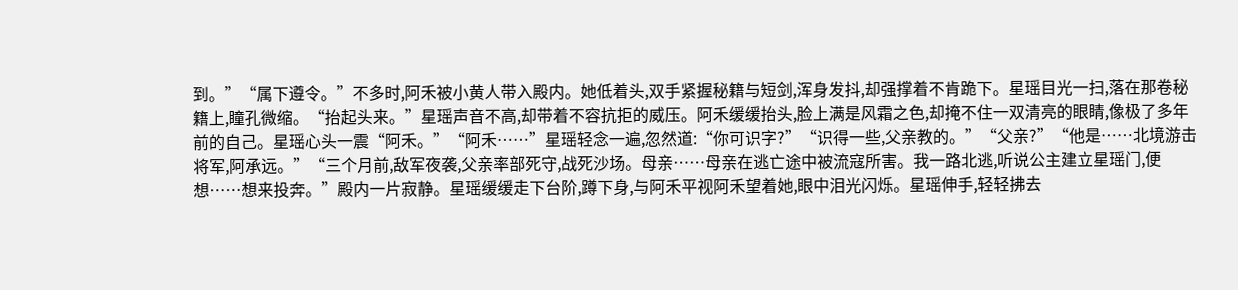到。”“属下遵令。”不多时,阿禾被小黄人带入殿内。她低着头,双手紧握秘籍与短剑,浑身发抖,却强撑着不肯跪下。星瑶目光一扫,落在那卷秘籍上,瞳孔微缩。“抬起头来。”星瑶声音不高,却带着不容抗拒的威压。阿禾缓缓抬头,脸上满是风霜之色,却掩不住一双清亮的眼睛,像极了多年前的自己。星瑶心头一震“阿禾。”“阿禾……”星瑶轻念一遍,忽然道:“你可识字?”“识得一些,父亲教的。”“父亲?”“他是……北境游击将军,阿承远。”“三个月前,敌军夜袭,父亲率部死守,战死沙场。母亲……母亲在逃亡途中被流寇所害。我一路北逃,听说公主建立星瑶门,便想……想来投奔。”殿内一片寂静。星瑶缓缓走下台阶,蹲下身,与阿禾平视阿禾望着她,眼中泪光闪烁。星瑶伸手,轻轻拂去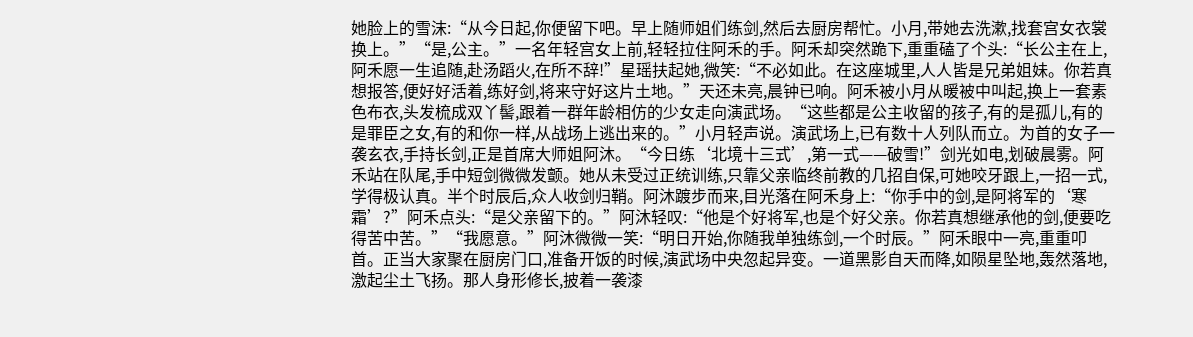她脸上的雪沫:“从今日起,你便留下吧。早上随师姐们练剑,然后去厨房帮忙。小月,带她去洗漱,找套宫女衣裳换上。”“是,公主。”一名年轻宫女上前,轻轻拉住阿禾的手。阿禾却突然跪下,重重磕了个头:“长公主在上,阿禾愿一生追随,赴汤蹈火,在所不辞!”星瑶扶起她,微笑:“不必如此。在这座城里,人人皆是兄弟姐妹。你若真想报答,便好好活着,练好剑,将来守好这片土地。”天还未亮,晨钟已响。阿禾被小月从暖被中叫起,换上一套素色布衣,头发梳成双丫髻,跟着一群年龄相仿的少女走向演武场。“这些都是公主收留的孩子,有的是孤儿,有的是罪臣之女,有的和你一样,从战场上逃出来的。”小月轻声说。演武场上,已有数十人列队而立。为首的女子一袭玄衣,手持长剑,正是首席大师姐阿沐。“今日练‘北境十三式’,第一式——破雪!”剑光如电,划破晨雾。阿禾站在队尾,手中短剑微微发颤。她从未受过正统训练,只靠父亲临终前教的几招自保,可她咬牙跟上,一招一式,学得极认真。半个时辰后,众人收剑归鞘。阿沐踱步而来,目光落在阿禾身上:“你手中的剑,是阿将军的‘寒霜’?”阿禾点头:“是父亲留下的。”阿沐轻叹:“他是个好将军,也是个好父亲。你若真想继承他的剑,便要吃得苦中苦。”“我愿意。”阿沐微微一笑:“明日开始,你随我单独练剑,一个时辰。”阿禾眼中一亮,重重叩首。正当大家聚在厨房门口,准备开饭的时候,演武场中央忽起异变。一道黑影自天而降,如陨星坠地,轰然落地,激起尘土飞扬。那人身形修长,披着一袭漆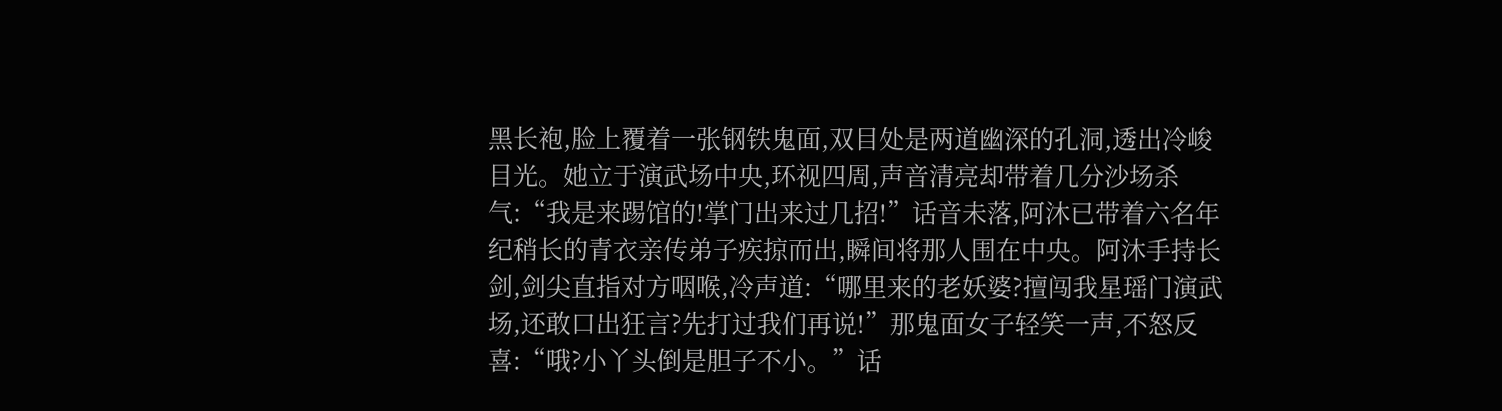黑长袍,脸上覆着一张钢铁鬼面,双目处是两道幽深的孔洞,透出冷峻目光。她立于演武场中央,环视四周,声音清亮却带着几分沙场杀气:“我是来踢馆的!掌门出来过几招!”话音未落,阿沐已带着六名年纪稍长的青衣亲传弟子疾掠而出,瞬间将那人围在中央。阿沐手持长剑,剑尖直指对方咽喉,冷声道:“哪里来的老妖婆?擅闯我星瑶门演武场,还敢口出狂言?先打过我们再说!”那鬼面女子轻笑一声,不怒反喜:“哦?小丫头倒是胆子不小。”话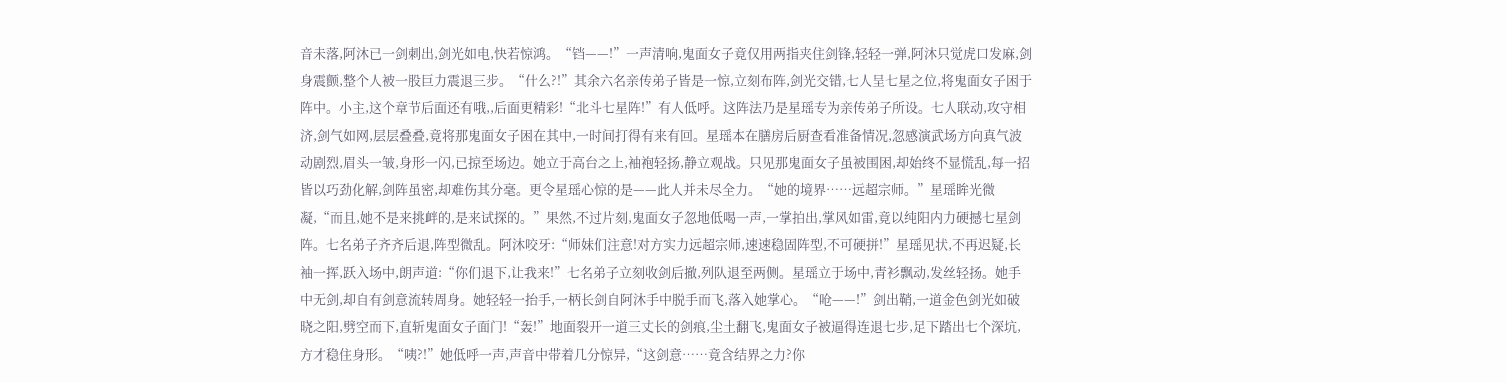音未落,阿沐已一剑刺出,剑光如电,快若惊鸿。“铛——!”一声清响,鬼面女子竟仅用两指夹住剑锋,轻轻一弹,阿沐只觉虎口发麻,剑身震颤,整个人被一股巨力震退三步。“什么?!”其余六名亲传弟子皆是一惊,立刻布阵,剑光交错,七人呈七星之位,将鬼面女子困于阵中。小主,这个章节后面还有哦,,后面更精彩!“北斗七星阵!”有人低呼。这阵法乃是星瑶专为亲传弟子所设。七人联动,攻守相济,剑气如网,层层叠叠,竟将那鬼面女子困在其中,一时间打得有来有回。星瑶本在膳房后厨查看准备情况,忽感演武场方向真气波动剧烈,眉头一皱,身形一闪,已掠至场边。她立于高台之上,袖袍轻扬,静立观战。只见那鬼面女子虽被围困,却始终不显慌乱,每一招皆以巧劲化解,剑阵虽密,却难伤其分毫。更令星瑶心惊的是——此人并未尽全力。“她的境界……远超宗师。”星瑶眸光微凝,“而且,她不是来挑衅的,是来试探的。”果然,不过片刻,鬼面女子忽地低喝一声,一掌拍出,掌风如雷,竟以纯阳内力硬撼七星剑阵。七名弟子齐齐后退,阵型微乱。阿沐咬牙:“师妹们注意!对方实力远超宗师,速速稳固阵型,不可硬拼!”星瑶见状,不再迟疑,长袖一挥,跃入场中,朗声道:“你们退下,让我来!”七名弟子立刻收剑后撤,列队退至两侧。星瑶立于场中,青衫飘动,发丝轻扬。她手中无剑,却自有剑意流转周身。她轻轻一抬手,一柄长剑自阿沐手中脱手而飞,落入她掌心。“呛——!”剑出鞘,一道金色剑光如破晓之阳,劈空而下,直斩鬼面女子面门!“轰!”地面裂开一道三丈长的剑痕,尘土翻飞,鬼面女子被逼得连退七步,足下踏出七个深坑,方才稳住身形。“咦?!”她低呼一声,声音中带着几分惊异,“这剑意……竟含结界之力?你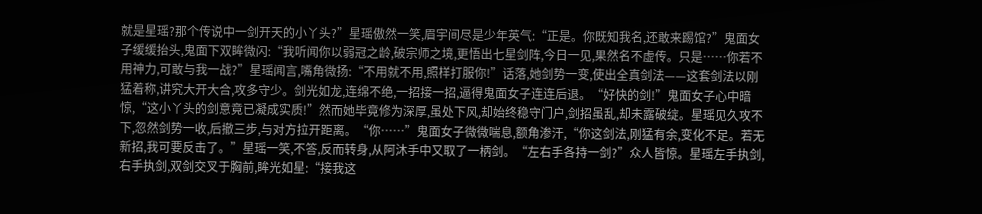就是星瑶?那个传说中一剑开天的小丫头?”星瑶傲然一笑,眉宇间尽是少年英气:“正是。你既知我名,还敢来踢馆?”鬼面女子缓缓抬头,鬼面下双眸微闪:“我听闻你以弱冠之龄,破宗师之境,更悟出七星剑阵,今日一见,果然名不虚传。只是……你若不用神力,可敢与我一战?”星瑶闻言,嘴角微扬:“不用就不用,照样打服你!”话落,她剑势一变,使出全真剑法——这套剑法以刚猛着称,讲究大开大合,攻多守少。剑光如龙,连绵不绝,一招接一招,逼得鬼面女子连连后退。“好快的剑!”鬼面女子心中暗惊,“这小丫头的剑意竟已凝成实质!”然而她毕竟修为深厚,虽处下风,却始终稳守门户,剑招虽乱,却未露破绽。星瑶见久攻不下,忽然剑势一收,后撤三步,与对方拉开距离。“你……”鬼面女子微微喘息,额角渗汗,“你这剑法,刚猛有余,变化不足。若无新招,我可要反击了。”星瑶一笑,不答,反而转身,从阿沐手中又取了一柄剑。“左右手各持一剑?”众人皆惊。星瑶左手执剑,右手执剑,双剑交叉于胸前,眸光如星:“接我这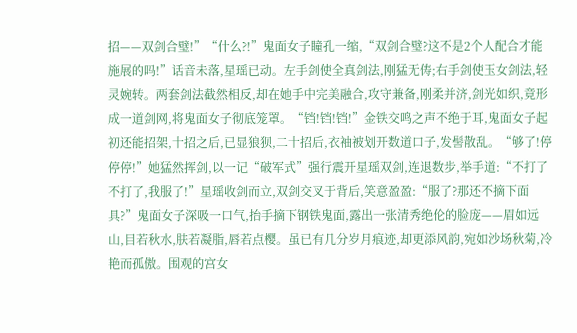招——双剑合璧!”“什么?!”鬼面女子瞳孔一缩,“双剑合璧?这不是2个人配合才能施展的吗!”话音未落,星瑶已动。左手剑使全真剑法,刚猛无俦;右手剑使玉女剑法,轻灵婉转。两套剑法截然相反,却在她手中完美融合,攻守兼备,刚柔并济,剑光如织,竟形成一道剑网,将鬼面女子彻底笼罩。“铛!铛!铛!”金铁交鸣之声不绝于耳,鬼面女子起初还能招架,十招之后,已显狼狈,二十招后,衣袖被划开数道口子,发髻散乱。“够了!停停停!”她猛然挥剑,以一记“破军式”强行震开星瑶双剑,连退数步,举手道:“不打了不打了,我服了!”星瑶收剑而立,双剑交叉于背后,笑意盈盈:“服了?那还不摘下面具?”鬼面女子深吸一口气,抬手摘下钢铁鬼面,露出一张清秀绝伦的脸庞——眉如远山,目若秋水,肤若凝脂,唇若点樱。虽已有几分岁月痕迹,却更添风韵,宛如沙场秋菊,冷艳而孤傲。围观的宫女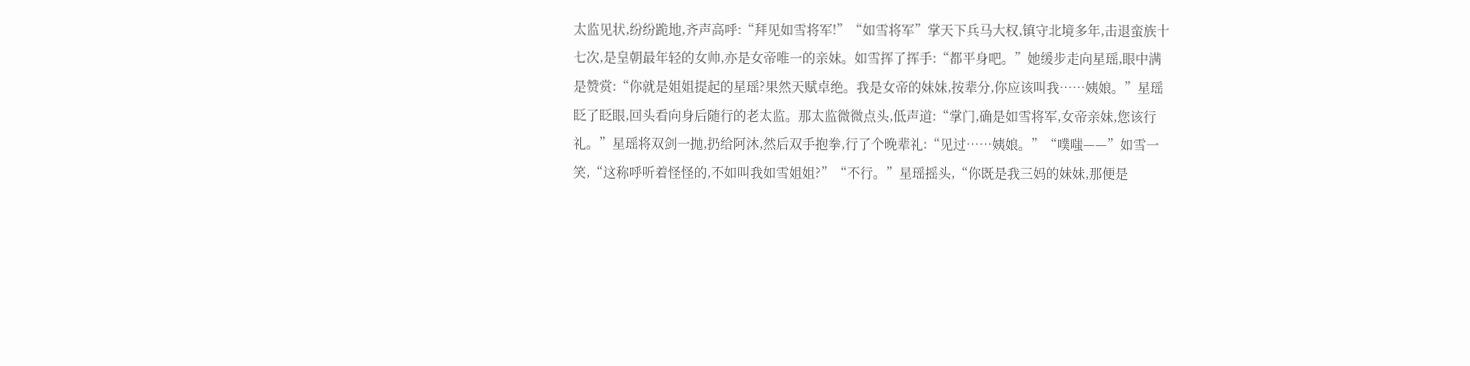太监见状,纷纷跪地,齐声高呼:“拜见如雪将军!”“如雪将军”掌天下兵马大权,镇守北境多年,击退蛮族十七次,是皇朝最年轻的女帅,亦是女帝唯一的亲妹。如雪挥了挥手:“都平身吧。”她缓步走向星瑶,眼中满是赞赏:“你就是姐姐提起的星瑶?果然天赋卓绝。我是女帝的妹妹,按辈分,你应该叫我……姨娘。”星瑶眨了眨眼,回头看向身后随行的老太监。那太监微微点头,低声道:“掌门,确是如雪将军,女帝亲妹,您该行礼。”星瑶将双剑一抛,扔给阿沐,然后双手抱拳,行了个晚辈礼:“见过……姨娘。”“噗嗤——”如雪一笑,“这称呼听着怪怪的,不如叫我如雪姐姐?”“不行。”星瑶摇头,“你既是我三妈的妹妹,那便是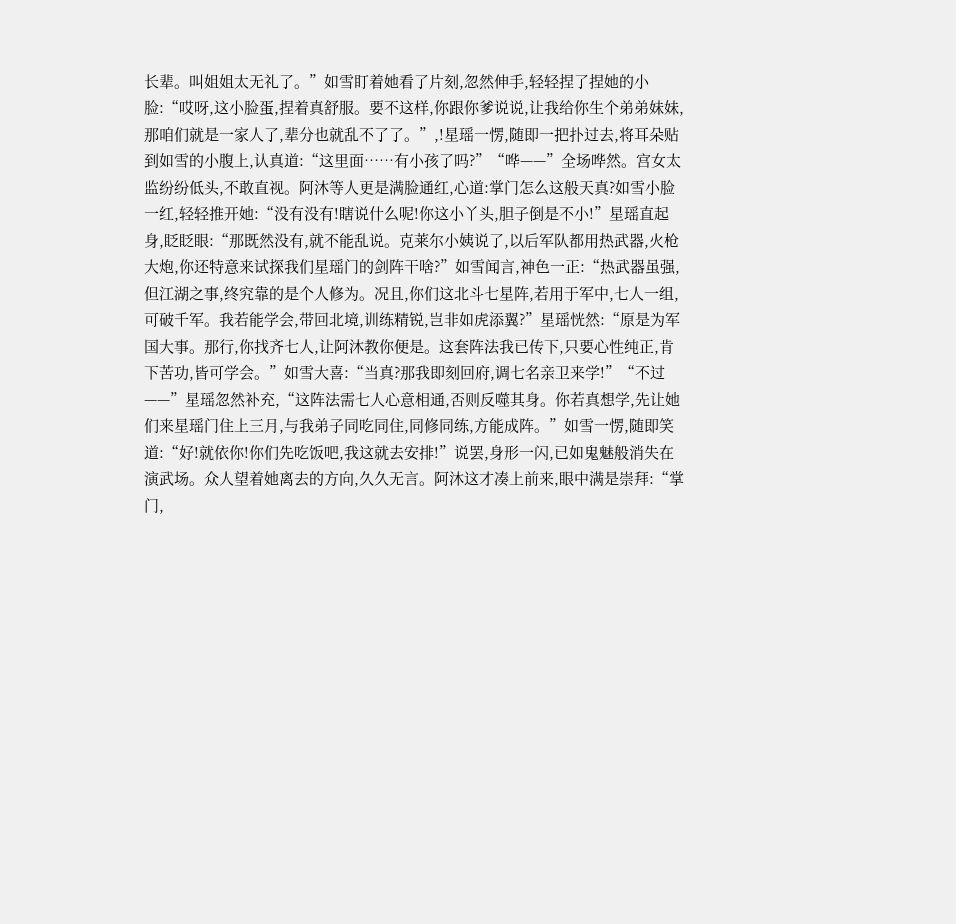长辈。叫姐姐太无礼了。”如雪盯着她看了片刻,忽然伸手,轻轻捏了捏她的小脸:“哎呀,这小脸蛋,捏着真舒服。要不这样,你跟你爹说说,让我给你生个弟弟妹妹,那咱们就是一家人了,辈分也就乱不了了。”,!星瑶一愣,随即一把扑过去,将耳朵贴到如雪的小腹上,认真道:“这里面……有小孩了吗?”“哗——”全场哗然。宫女太监纷纷低头,不敢直视。阿沐等人更是满脸通红,心道:掌门怎么这般天真?如雪小脸一红,轻轻推开她:“没有没有!瞎说什么呢!你这小丫头,胆子倒是不小!”星瑶直起身,眨眨眼:“那既然没有,就不能乱说。克莱尔小姨说了,以后军队都用热武器,火枪大炮,你还特意来试探我们星瑶门的剑阵干啥?”如雪闻言,神色一正:“热武器虽强,但江湖之事,终究靠的是个人修为。况且,你们这北斗七星阵,若用于军中,七人一组,可破千军。我若能学会,带回北境,训练精锐,岂非如虎添翼?”星瑶恍然:“原是为军国大事。那行,你找齐七人,让阿沐教你便是。这套阵法我已传下,只要心性纯正,肯下苦功,皆可学会。”如雪大喜:“当真?那我即刻回府,调七名亲卫来学!”“不过——”星瑶忽然补充,“这阵法需七人心意相通,否则反噬其身。你若真想学,先让她们来星瑶门住上三月,与我弟子同吃同住,同修同练,方能成阵。”如雪一愣,随即笑道:“好!就依你!你们先吃饭吧,我这就去安排!”说罢,身形一闪,已如鬼魅般消失在演武场。众人望着她离去的方向,久久无言。阿沐这才凑上前来,眼中满是崇拜:“掌门,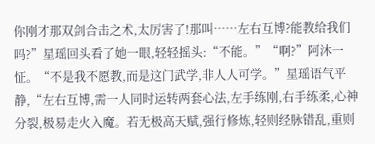你刚才那双剑合击之术,太厉害了!那叫……左右互博?能教给我们吗?”星瑶回头看了她一眼,轻轻摇头:“不能。”“啊?”阿沐一怔。“不是我不愿教,而是这门武学,非人人可学。”星瑶语气平静,“左右互博,需一人同时运转两套心法,左手练刚,右手练柔,心神分裂,极易走火入魔。若无极高天赋,强行修炼,轻则经脉错乱,重则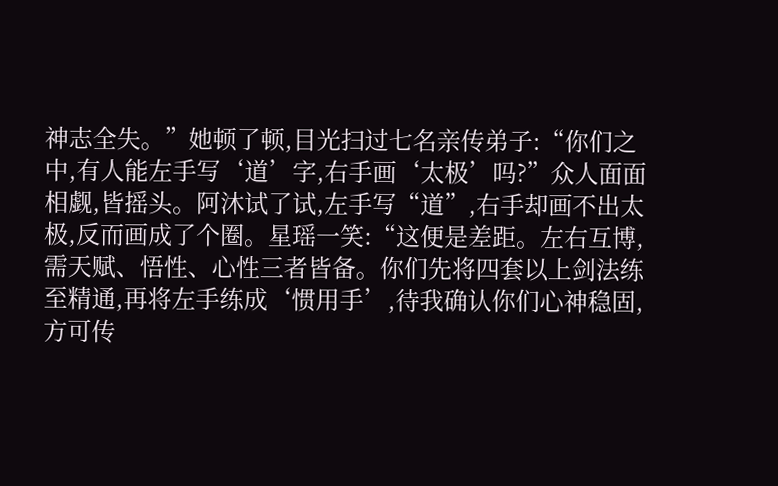神志全失。”她顿了顿,目光扫过七名亲传弟子:“你们之中,有人能左手写‘道’字,右手画‘太极’吗?”众人面面相觑,皆摇头。阿沐试了试,左手写“道”,右手却画不出太极,反而画成了个圈。星瑶一笑:“这便是差距。左右互博,需天赋、悟性、心性三者皆备。你们先将四套以上剑法练至精通,再将左手练成‘惯用手’,待我确认你们心神稳固,方可传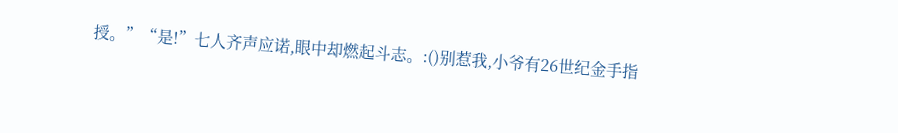授。”“是!”七人齐声应诺,眼中却燃起斗志。:()别惹我,小爷有26世纪金手指